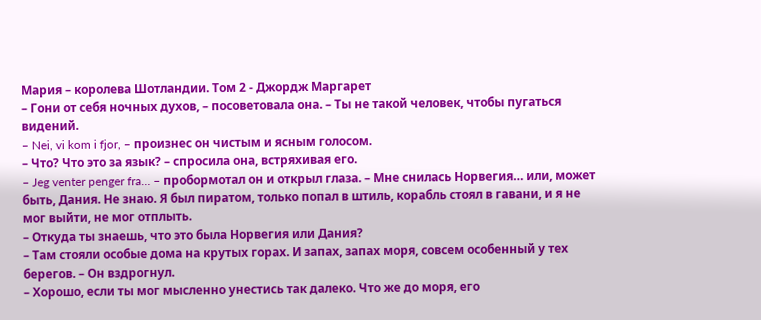Мария – королева Шотландии. Том 2 - Джордж Маргарет
– Гони от себя ночных духов, – посоветовала она. – Ты не такой человек, чтобы пугаться видений.
– Nei, vi kom i fjor, – произнес он чистым и ясным голосом.
– Что? Что это за язык? – спросила она, встряхивая его.
– Jeg venter penger fra… – пробормотал он и открыл глаза. – Мне снилась Норвегия… или, может быть, Дания. Не знаю. Я был пиратом, только попал в штиль, корабль стоял в гавани, и я не мог выйти, не мог отплыть.
– Откуда ты знаешь, что это была Норвегия или Дания?
– Там стояли особые дома на крутых горах. И запах, запах моря, совсем особенный у тех берегов. – Он вздрогнул.
– Хорошо, если ты мог мысленно унестись так далеко. Что же до моря, его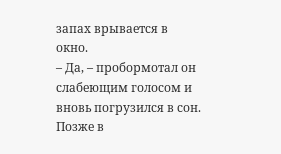запах врывается в окно.
– Да, – пробормотал он слабеющим голосом и вновь погрузился в сон.
Позже в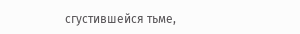сгустившейся тьме,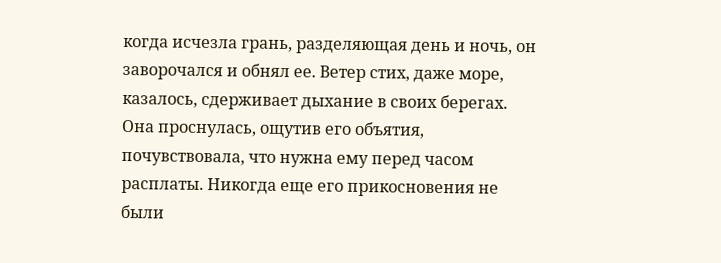когда исчезла грань, разделяющая день и ночь, он заворочался и обнял ее. Ветер стих, даже море, казалось, сдерживает дыхание в своих берегах. Она проснулась, ощутив его объятия, почувствовала, что нужна ему перед часом расплаты. Никогда еще его прикосновения не были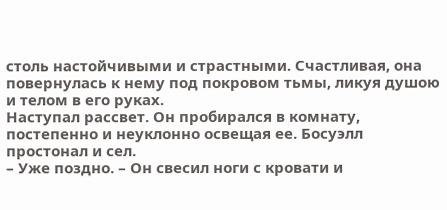столь настойчивыми и страстными. Счастливая, она повернулась к нему под покровом тьмы, ликуя душою и телом в его руках.
Наступал рассвет. Он пробирался в комнату, постепенно и неуклонно освещая ее. Босуэлл простонал и сел.
– Уже поздно. – Он свесил ноги с кровати и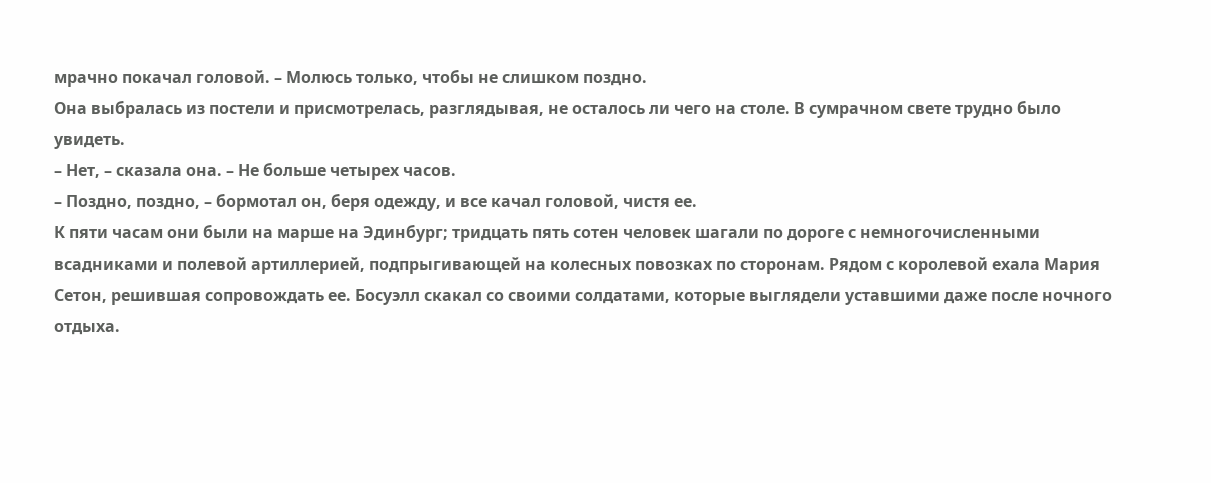мрачно покачал головой. – Молюсь только, чтобы не слишком поздно.
Она выбралась из постели и присмотрелась, разглядывая, не осталось ли чего на столе. В сумрачном свете трудно было увидеть.
– Нет, – сказала она. – Не больше четырех часов.
– Поздно, поздно, – бормотал он, беря одежду, и все качал головой, чистя ее.
К пяти часам они были на марше на Эдинбург; тридцать пять сотен человек шагали по дороге с немногочисленными всадниками и полевой артиллерией, подпрыгивающей на колесных повозках по сторонам. Рядом с королевой ехала Мария Сетон, решившая сопровождать ее. Босуэлл скакал со своими солдатами, которые выглядели уставшими даже после ночного отдыха.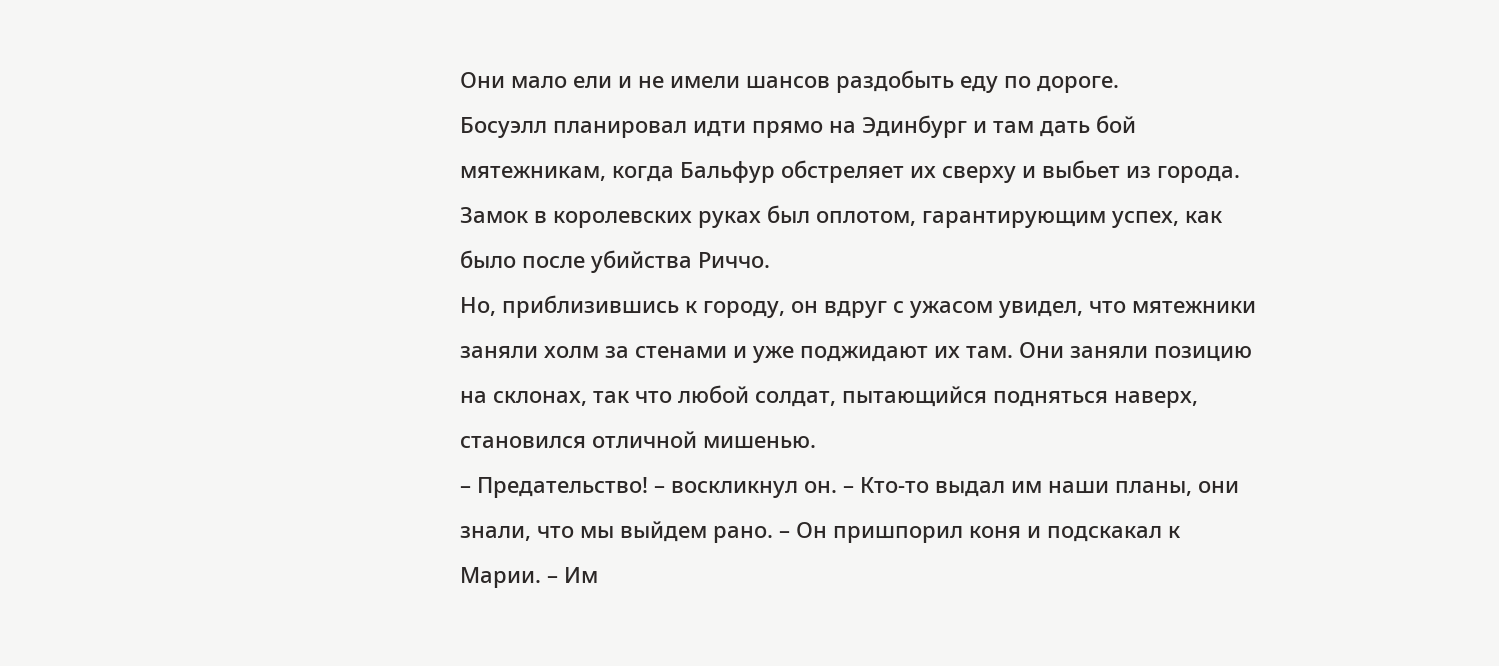Они мало ели и не имели шансов раздобыть еду по дороге.
Босуэлл планировал идти прямо на Эдинбург и там дать бой мятежникам, когда Бальфур обстреляет их сверху и выбьет из города. Замок в королевских руках был оплотом, гарантирующим успех, как было после убийства Риччо.
Но, приблизившись к городу, он вдруг с ужасом увидел, что мятежники заняли холм за стенами и уже поджидают их там. Они заняли позицию на склонах, так что любой солдат, пытающийся подняться наверх, становился отличной мишенью.
– Предательство! – воскликнул он. – Кто-то выдал им наши планы, они знали, что мы выйдем рано. – Он пришпорил коня и подскакал к Марии. – Им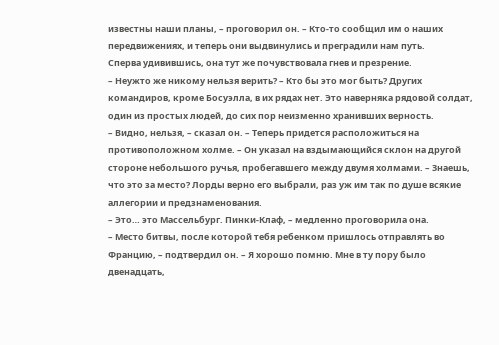известны наши планы, – проговорил он. – Кто-то сообщил им о наших передвижениях, и теперь они выдвинулись и преградили нам путь.
Сперва удивившись, она тут же почувствовала гнев и презрение.
– Неужто же никому нельзя верить? – Кто бы это мог быть? Других командиров, кроме Босуэлла, в их рядах нет. Это наверняка рядовой солдат, один из простых людей, до сих пор неизменно хранивших верность.
– Видно, нельзя, – сказал он. – Теперь придется расположиться на противоположном холме. – Он указал на вздымающийся склон на другой стороне небольшого ручья, пробегавшего между двумя холмами. – Знаешь, что это за место? Лорды верно его выбрали, раз уж им так по душе всякие аллегории и предзнаменования.
– Это… это Массельбург. Пинки-Клаф, – медленно проговорила она.
– Место битвы, после которой тебя ребенком пришлось отправлять во Францию, – подтвердил он. – Я хорошо помню. Мне в ту пору было двенадцать,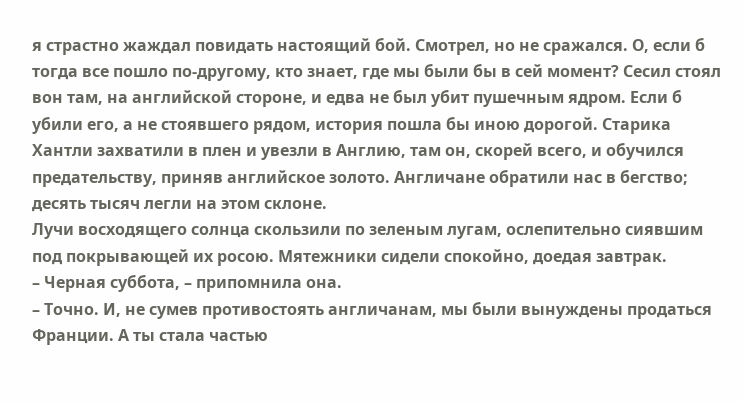я страстно жаждал повидать настоящий бой. Смотрел, но не сражался. О, если б тогда все пошло по-другому, кто знает, где мы были бы в сей момент? Сесил стоял вон там, на английской стороне, и едва не был убит пушечным ядром. Если б убили его, а не стоявшего рядом, история пошла бы иною дорогой. Старика Хантли захватили в плен и увезли в Англию, там он, скорей всего, и обучился предательству, приняв английское золото. Англичане обратили нас в бегство; десять тысяч легли на этом склоне.
Лучи восходящего солнца скользили по зеленым лугам, ослепительно сиявшим под покрывающей их росою. Мятежники сидели спокойно, доедая завтрак.
– Черная суббота, – припомнила она.
– Точно. И, не сумев противостоять англичанам, мы были вынуждены продаться Франции. А ты стала частью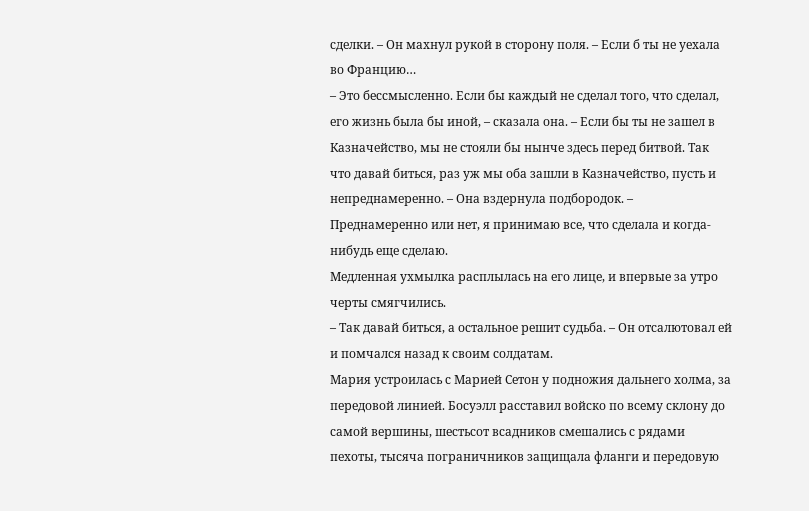сделки. – Он махнул рукой в сторону поля. – Если б ты не уехала во Францию…
– Это бессмысленно. Если бы каждый не сделал того, что сделал, его жизнь была бы иной, – сказала она. – Если бы ты не зашел в Казначейство, мы не стояли бы нынче здесь перед битвой. Так что давай биться, раз уж мы оба зашли в Казначейство, пусть и непреднамеренно. – Она вздернула подбородок. – Преднамеренно или нет, я принимаю все, что сделала и когда-нибудь еще сделаю.
Медленная ухмылка расплылась на его лице, и впервые за утро черты смягчились.
– Так давай биться, а остальное решит судьба. – Он отсалютовал ей и помчался назад к своим солдатам.
Мария устроилась с Марией Сетон у подножия дальнего холма, за передовой линией. Босуэлл расставил войско по всему склону до самой вершины, шестьсот всадников смешались с рядами пехоты, тысяча пограничников защищала фланги и передовую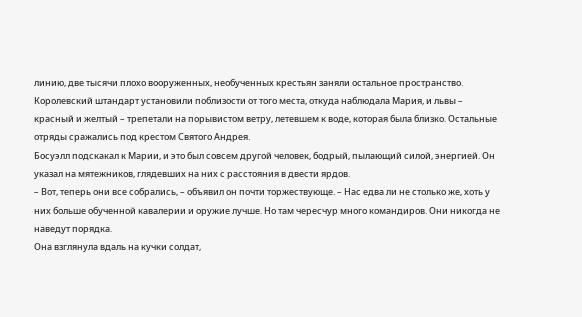линию, две тысячи плохо вооруженных, необученных крестьян заняли остальное пространство.
Королевский штандарт установили поблизости от того места, откуда наблюдала Мария, и львы – красный и желтый – трепетали на порывистом ветру, летевшем к воде, которая была близко. Остальные отряды сражались под крестом Святого Андрея.
Босуэлл подскакал к Марии, и это был совсем другой человек, бодрый, пылающий силой, энергией. Он указал на мятежников, глядевших на них с расстояния в двести ярдов.
– Вот, теперь они все собрались, – объявил он почти торжествующе. – Нас едва ли не столько же, хоть у них больше обученной кавалерии и оружие лучше. Но там чересчур много командиров. Они никогда не наведут порядка.
Она взглянула вдаль на кучки солдат,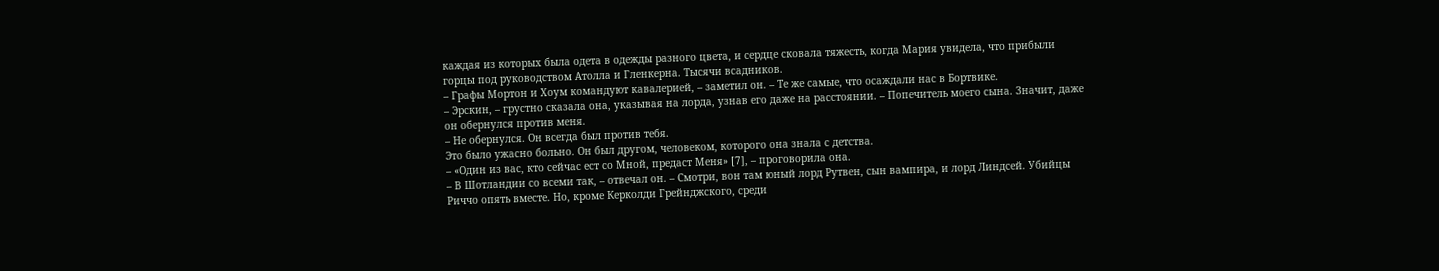каждая из которых была одета в одежды разного цвета, и сердце сковала тяжесть, когда Мария увидела, что прибыли горцы под руководством Атолла и Гленкерна. Тысячи всадников.
– Графы Мортон и Хоум командуют кавалерией, – заметил он. – Те же самые, что осаждали нас в Бортвике.
– Эрскин, – грустно сказала она, указывая на лорда, узнав его даже на расстоянии. – Попечитель моего сына. Значит, даже он обернулся против меня.
– Не обернулся. Он всегда был против тебя.
Это было ужасно больно. Он был другом, человеком, которого она знала с детства.
– «Один из вас, кто сейчас ест со Мной, предаст Меня» [7], – проговорила она.
– В Шотландии со всеми так, – отвечал он. – Смотри, вон там юный лорд Рутвен, сын вампира, и лорд Линдсей. Убийцы Риччо опять вместе. Но, кроме Керколди Грейнджского, среди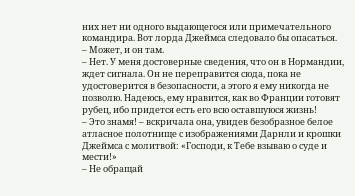них нет ни одного выдающегося или примечательного командира. Вот лорда Джеймса следовало бы опасаться.
– Может, и он там.
– Нет. У меня достоверные сведения, что он в Нормандии, ждет сигнала. Он не переправится сюда, пока не удостоверится в безопасности, а этого я ему никогда не позволю. Надеюсь, ему нравится, как во Франции готовят рубец, ибо придется есть его всю оставшуюся жизнь!
– Это знамя! – вскричала она, увидев безобразное белое атласное полотнище с изображениями Дарнли и крошки Джеймса с молитвой: «Господи, к Тебе взываю о суде и мести!»
– Не обращай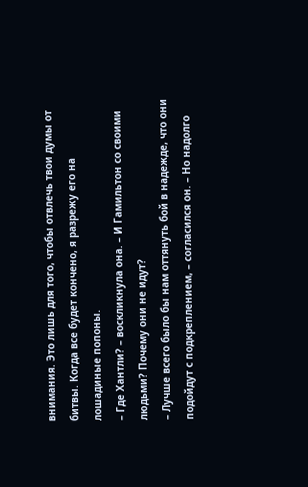внимания. Это лишь для того, чтобы отвлечь твои думы от битвы. Когда все будет кончено, я разрежу его на лошадиные попоны.
– Где Хантли? – воскликнула она. – И Гамильтон со своими людьми? Почему они не идут?
– Лучше всего было бы нам оттянуть бой в надежде, что они подойдут с подкреплением, – согласился он. – Но надолго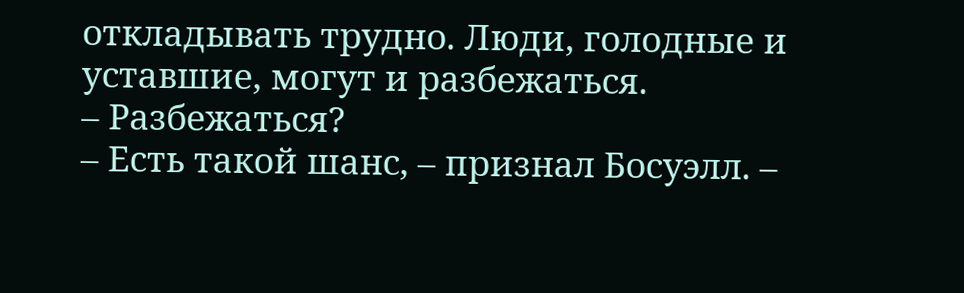откладывать трудно. Люди, голодные и уставшие, могут и разбежаться.
– Разбежаться?
– Есть такой шанс, – признал Босуэлл. –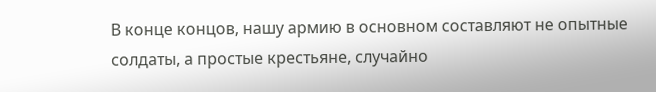В конце концов, нашу армию в основном составляют не опытные солдаты, а простые крестьяне, случайно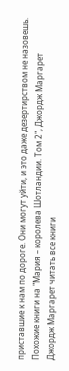приставшие к нам по дороге. Они могут уйти, и это даже дезертирством не назовешь.
Похожие книги на "Мария – королева Шотландии. Том 2", Джордж Маргарет
Джордж Маргарет читать все книги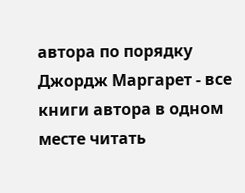автора по порядку
Джордж Маргарет - все книги автора в одном месте читать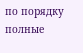по порядку полные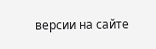версии на сайте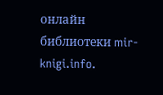онлайн библиотеки mir-knigi.info.